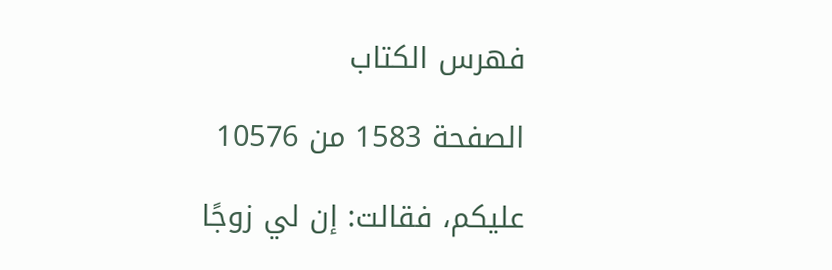فهرس الكتاب

الصفحة 1583 من 10576

عليكم، فقالت: إن لي زوجًا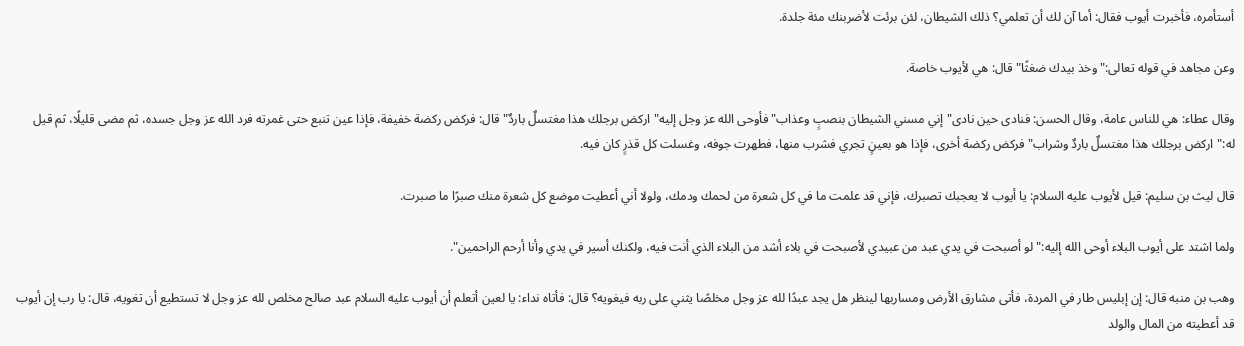أستأمره، فأخبرت أيوب فقال: أما آن لك أن تعلمي؟ ذلك الشيطان، لئن برئت لأضربنك مئة جلدة.

وعن مجاهد في قوله تعالى:"وخذ بيدك ضغثًا"قال: هي لأيوب خاصة.

وقال عطاء: هي للناس عامة، وقال الحسن: فنادى حين نادى"إني مسني الشيطان بنصبٍ وعذاب"فأوحى الله عز وجل إليه"اركض برجلك هذا مغتسلٌ باردٌ"قال: فركض ركضة خفيفة، فإذا عين تنبع حتى غمرته فرد الله عز وجل جسده، ثم مضى قليلًا، ثم قيل له:"اركض برجلك هذا مغتسلٌ باردٌ وشراب"فركض ركضة أخرى، فإذا هو بعينٍ تجري فشرب منها، فطهرت جوفه، وغسلت كل قذرٍ كان فيه.

قال ليث بن سليم: قيل لأيوب عليه السلام: يا أيوب لا يعجبك تصبرك، فإني قد علمت ما في كل شعرة من لحمك ودمك، ولولا أني أعطيت موضع كل شعرة منك صبرًا ما صبرت.

ولما اشتد على أيوب البلاء أوحى الله إليه:"لو أصبحت في يدي عبد من عبيدي لأصبحت في بلاء أشد من البلاء الذي أنت فيه، ولكنك أسير في يدي وأنا أرحم الراحمين".

وهب بن منبه قال: إن إبليس طار في المردة، فأتى مشارق الأرض ومساربها لينظر هل يجد عبدًا لله عز وجل مخلصًا يثني على ربه فيغويه؟ قال: فأتاه نداء: يا لعين أتعلم أن أيوب عليه السلام عبد صالح مخلص لله عز وجل لا تستطيع أن تغويه، قال: يا رب إن أيوب قد أعطيته من المال والولد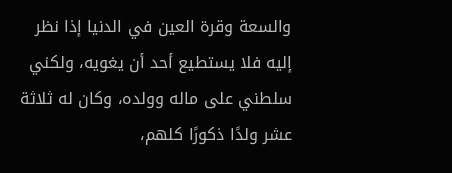والسعة وقرة العين في الدنيا إذا نظر إليه فلا يستطيع أحد أن يغويه، ولكني سلطني على ماله وولده، وكان له ثلاثة عشر ولدًا ذكورًا كلهم،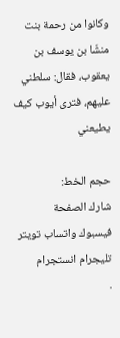وكانوا من رحمة بنت منشّا بن يوسف بن يعقوب، فقال: سلطني عليهم، فترى أيوب كيف يطيعني

حجم الخط:
شارك الصفحة
فيسبوك واتساب تويتر تليجرام انستجرام
.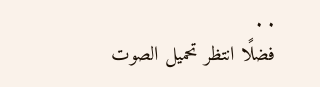. .
فضلًا انتظر تحميل الصوت